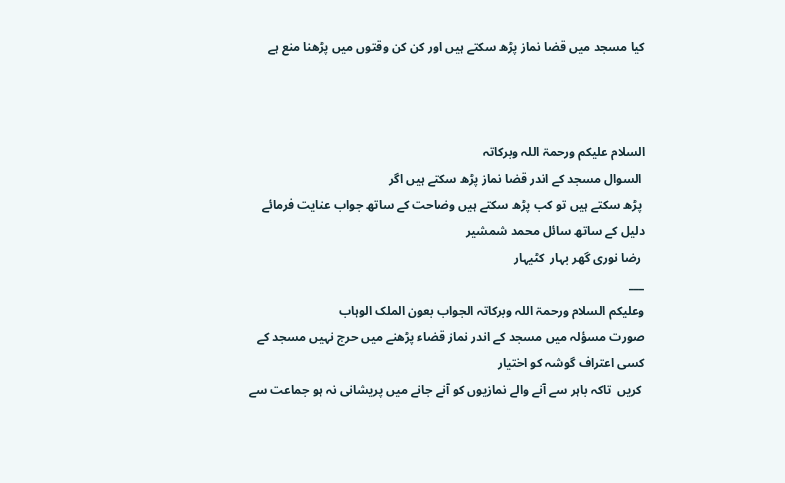کیا مسجد میں قضا نماز پڑھ سکتے ہیں اور کن کن وقتوں میں پڑھنا منع ہے



السلام علیکم ورحمۃ اللہ وبرکاتہ
 السوال مسجد کے اندر قضا نماز پڑھ سکتے ہیں اگر
 پڑھ سکتے ہیں تو کب پڑھ سکتے ہیں وضاحت کے ساتھ جواب عنایت فرمائے دلیل کے ساتھ سائل محمد شمشیر
 رضا نوری گھر بہار  کٹیہار
___
وعلیکم السلام ورحمۃ اللہ وبرکاتہ الجواب بعون الملک الوہاب
صورت مسؤلہ میں مسجد کے اندر نماز قضاء پڑھنے میں حرج نہیں مسجد کے کسی اعتراف گوشہ کو اختیار
 کریں  تاکہ باہر سے آنے والے نمازیوں کو آنے جانے میں پریشانی نہ ہو جماعت سے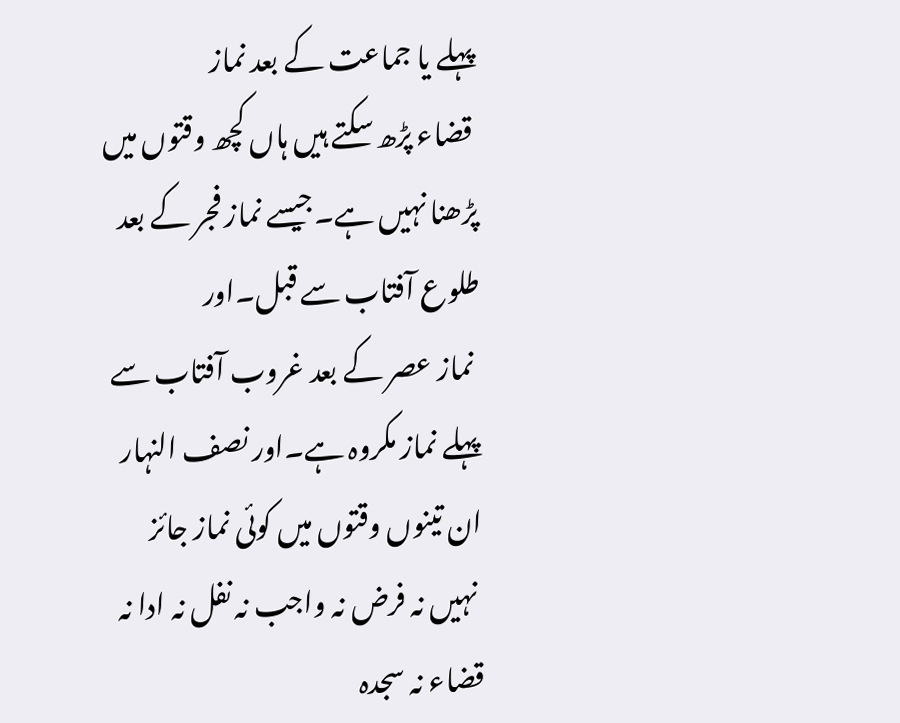پہلے یا جماعت کے بعد نماز
 قضاء پڑھ سکتے ہیں ہاں کچھ وقتوں میں پڑھنا نہیں ہے۔جیسے نماز فجر کے بعد طلوع آفتاب سے قبل۔اور
 نماز عصر کے بعد غروب آفتاب سے پہلے نماز مکروہ ہے۔اور نصف النہار ان تینوں وقتوں میں کوئی نماز جائز
 نہیں نہ فرض نہ واجب نہ نفل نہ ادا نہ  قضاء نہ سجدہ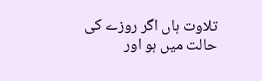تلاوت ہاں اگر روزے کی حالت میں ہو اور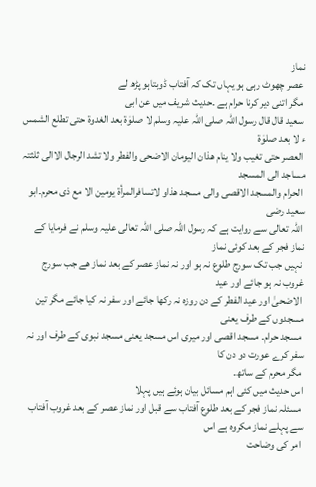نماز
 عصر چھوٹ رہی ہو یہاں تک کہ آفتاب ڈوبتاہو پڑھ لے
 مگر اتنی دیر کرنا حرام ہے ۔حدیث شریف میں عن ابی
 سعید قال قال رسول اللہ صلی اللہ علیہ وسلم لا صلوٰۃ بعد الغدوۃ حتی تطلع الشمس ء لا بعد صلوٰۃ
 العصر حتی تغیب ولا ینام ھذان الیومان الاضحی والفطر ولا تشد الرجال الاالی ثلثتہ مساجد الی المسجد
 الحرام والمسجد الاقصی والی مسجد ھذاو لاتسافرالمرأۃ یومین الا مع ذی محرم۔ابو سعید رضی
 اللہ تعالی سے روایت ہے کہ رسول اللہ صلی اللہ تعالی علیہ وسلم نے فرمایا کے نماز فجر کے بعد کوئی نماز
 نہیں جب تک سورج طلوع نہ ہو اور نہ نماز عصر کے بعد نماز ھے جب سورج غروب نہ ہو جائے اور عید
 الاضحیٰ اور عید الفطر کے دن روزہ نہ رکھا جائے اور سفر نہ کیا جائے مگر تین مسجدوں کے طرف یعنی
 مسجد حرام۔ مسجد اقصی اور میری اس مسجد یعنی مسجد نبوی کے طرف اور نہ سفر کرے عورت دو دن کا
 مگر محرم کے ساتھ۔
اس حدیث میں کئی اہم مسائل بیان ہوئے ہیں پہلا
 مسئلہ نماز فجر کے بعد طلوع آفتاب سے قبل اور نماز عصر کے بعد غروب آفتاب سے پہلے نماز مکروہ ہے اس
 امر کی وضاحت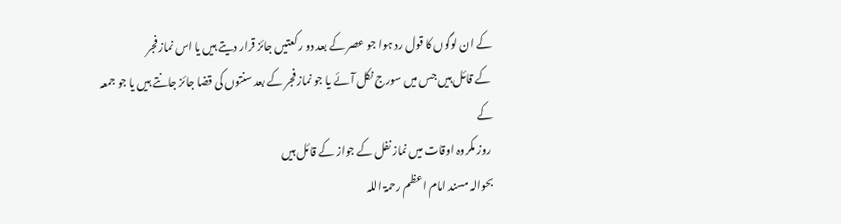کے ان لوگوں کا قول رد ہوا جو عصر کے بعد دو رکعتیں جائز قرار دیتے ہیں یا اس نماز فجر
 کے قائل ہیں جس میں سورج نکل آئے یا جو نماز فجر کے بعد سنتوں کی قضا جائز جانتے ہیں یا جو جمعہ کے
 روز مکروہ اوقات میں نماز نفل کے جواز کے قائل ہیں
بحوالہ مسند امام اعظم رحمۃ اللہ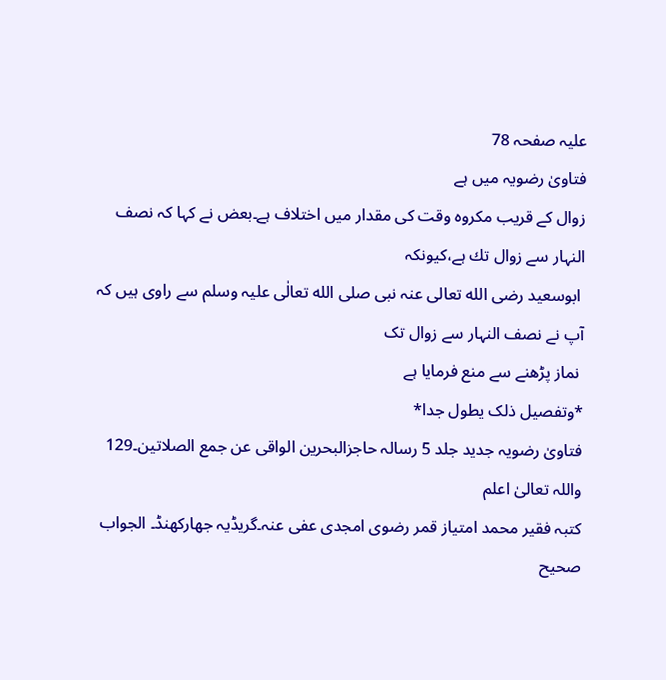علیہ صفحہ 78
فتاویٰ رضویہ میں ہے
زوال کے قریب مکروہ وقت کی مقدار میں اختلاف ہے۔بعض نے کہا کہ نصف النہار سے زوال تك ہے،کیونکہ
 ابوسعید رضی الله تعالی عنہ نبی صلی الله تعالٰی علیہ وسلم سے راوی ہیں کہ آپ نے نصف النہار سے زوال تک
 نماز پڑھنے سے منع فرمایا ہے
*وتفصیل ذلک یطول جدا*
فتاویٰ رضویہ جدید جلد 5 رسالہ حاجزالبحرین الواقی عن جمع الصلاتین۔129
واللہ تعالیٰ اعلم
کتبہ فقیر محمد امتیاز قمر رضوی امجدی عفی عنہ۔گریڈیہ جھارکھنڈ۔ الجواب صحیح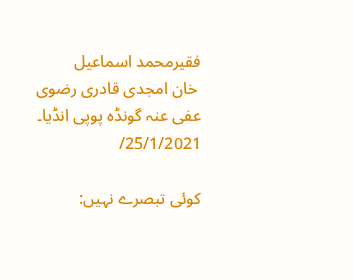فقیرمحمد اسماعیل
 خان امجدی قادری رضوی عفی عنہ گونڈہ پوپی انڈیا۔ 25/1/2021/

کوئی تبصرے نہیں: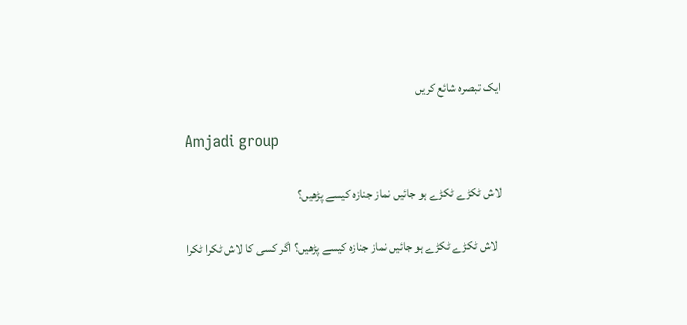ایک تبصرہ شائع کریں

Amjadi group

لاش ٹکڑے ٹکڑے ہو جائیں نماز جنازہ کیسے پڑھیں؟

  لاش ٹکڑے ٹکڑے ہو جائیں نماز جنازہ کیسے پڑھیں؟ اگر کسی کا لاش ٹکرا ٹکرا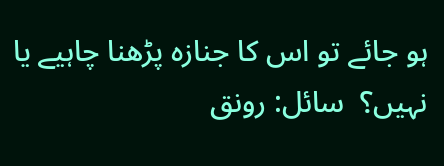ہو جائے تو اس کا جنازہ پڑھنا چاہیے یا نہیں؟  سائل: رونق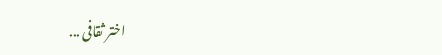اختر ثقافی ...